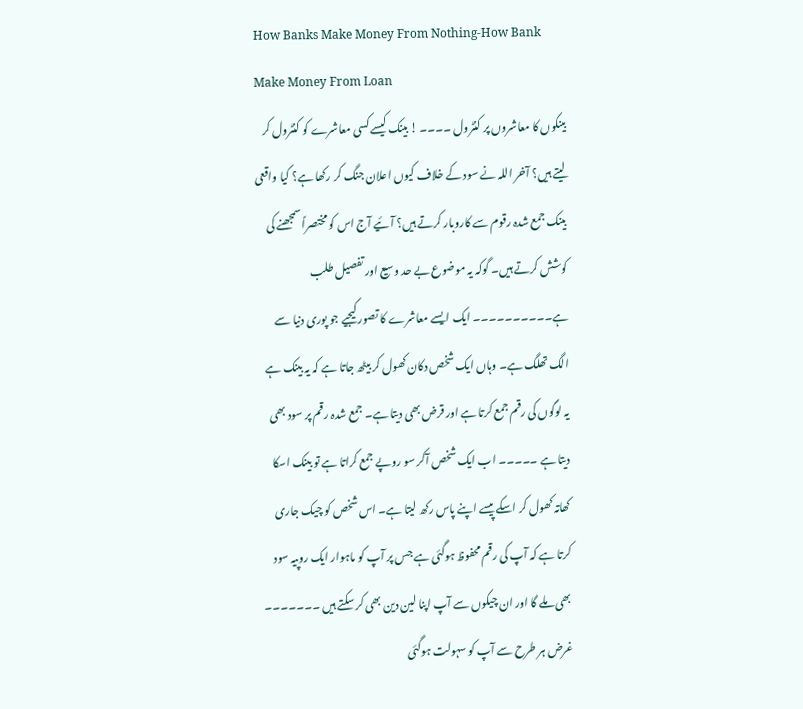How Banks Make Money From Nothing-How Bank Make Money From Loan
بینکوں کا معاشروں پر کنٹرول ۔۔۔۔ ! بینک کیسے کسی معاشرے کو کنٹرول کر لیتے ہیں؟ آخر اللہ نے سود کے خلاف کیوں اعلان جنگ کر رکھا ہے؟ کیا واقعی بینک جمع شدہ رقوم سے کاروبار کرتے ہیں؟ آئیے آج اس کو مختصراً سمجھنے کی کوشش کرتے ہیں۔ گوکہ یہ موضوع بے حد وسیع اور تفصیل طلب ہے۔۔۔۔۔۔۔۔۔۔ ایک ایسے معاشرے کا تصور کیجیے جو پوری دنیا سے الگ تھلگ ہے۔ وہاں ایک شخص دکان کھول کر بیٹھ جاتا ہے کہ یہ بینک ہے یہ لوگوں کی رقم جمع کرتا ہے اور قرض بھی دیتا ہے۔ جمع شدہ رقم پر سود بھی دیتا ہے ۔۔۔۔۔ اب ایک شخص آکر سو روپے جمع کراتا ہے تو بینک اسکا کھاتہ کھول کر اسکے پیسے اپنے پاس رکھ لیتا ہے۔ اس شخص کو چیک جاری کرتا ہے کہ آپ کی رقم محفوظ ہوگئی ہے جس پر آپ کو ماہوار ایک روپیہ سود بھی ملے گا اور ان چیکوں سے آپ اپنا لین دین بھی کر سکتے ہیں ۔۔۔۔۔۔۔ غرض ہر طرح سے آپ کو سہولت ہوگئی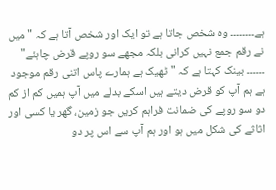ہے۔۔۔۔۔۔۔۔ وہ شخص جاتا ہے تو ایک اور شخص آتا ہے کہ " میں نے رقم جمع نہیں کرانی بلکہ مجھے سو روپے قرض چاہئے" ۔۔۔۔۔۔ بینک کہتا ہے کہ "ٹھیک ہے ہمارے پاس اتنی رقم موجود ہے ہم آپ کو قرض دیتے ہیں اسکے بدلے میں آپ ہمیں کم از کم دو سو روپے کی ضمانت فراہم کریں جو زمین، گھر یا کسی اور اثاثے کی شکل میں ہو اور ہم آپ سے اس پر دو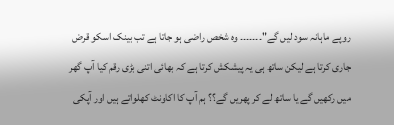روپے ماہانہ سود لیں گے"۔۔۔۔۔۔۔ وہ شخص راضی ہو جاتا ہے تب بینک اسکو قرض جاری کرتا ہے لیکن ساتھ ہی یہ پیشکش کرتا ہے کہ بھائی اتنی بڑی رقم کیا آپ گھر میں رکھیں گے یا ساتھ لے کر پھریں گے؟؟ ہم آپ کا اکاونٹ کھلواتے ہیں اور آپکی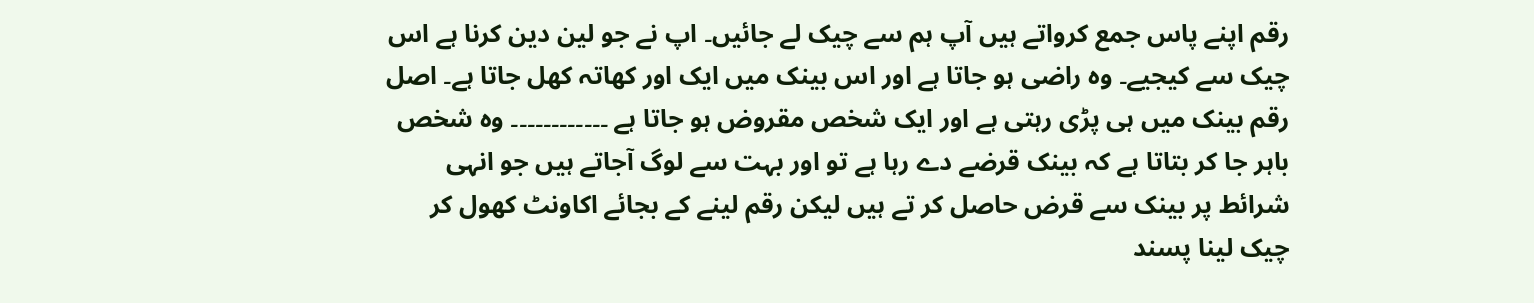رقم اپنے پاس جمع کرواتے ہیں آپ ہم سے چیک لے جائیں۔ اپ نے جو لین دین کرنا ہے اس چیک سے کیجیے۔ وہ راضی ہو جاتا ہے اور اس بینک میں ایک اور کھاتہ کھل جاتا ہے۔ اصل رقم بینک میں ہی پڑی رہتی ہے اور ایک شخص مقروض ہو جاتا ہے ۔۔۔۔۔۔۔۔۔۔۔۔ وہ شخص باہر جا کر بتاتا ہے کہ بینک قرضے دے رہا ہے تو اور بہت سے لوگ آجاتے ہیں جو انہی شرائط پر بینک سے قرض حاصل کر تے ہیں لیکن رقم لینے کے بجائے اکاونٹ کھول کر چیک لینا پسند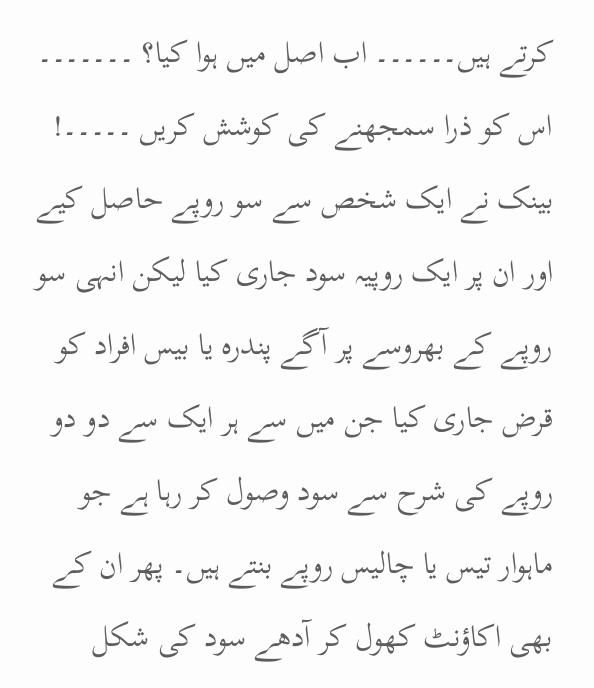کرتے ہیں۔۔۔۔۔۔ اب اصل میں ہوا کیا؟ ۔۔۔۔۔۔۔ اس کو ذرا سمجھنے کی کوشش کریں ۔۔۔۔۔! بینک نے ایک شخص سے سو روپے حاصل کیے اور ان پر ایک روپیہ سود جاری کیا لیکن انہی سو روپے کے بھروسے پر آگے پندرہ یا بیس افراد کو قرض جاری کیا جن میں سے ہر ایک سے دو دو روپے کی شرح سے سود وصول کر رہا ہے جو ماہوار تیس یا چالیس روپے بنتے ہیں۔ پھر ان کے بھی اکاؤنٹ کھول کر آدھے سود کی شکل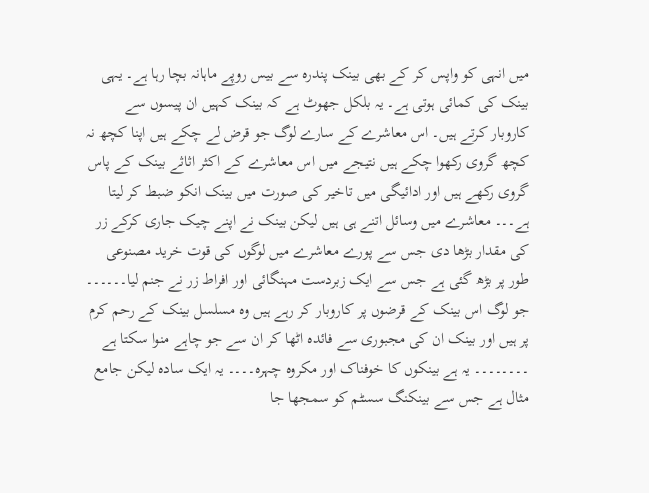میں انہی کو واپس کر کے بھی بینک پندرہ سے بیس روپے ماہانہ بچا رہا ہے۔ یہی بینک کی کمائی ہوتی ہے۔ یہ بلکل جھوٹ ہے کہ بینک کہیں ان پیسوں سے کاروبار کرتے ہیں۔ اس معاشرے کے سارے لوگ جو قرض لے چکے ہیں اپنا کچھ نہ کچھ گروی رکھوا چکے ہیں نتیجے میں اس معاشرے کے اکثر اثاثے بینک کے پاس گروی رکھے ہیں اور ادائیگی میں تاخیر کی صورت میں بینک انکو ضبط کر لیتا ہے۔۔۔ معاشرے میں وسائل اتنے ہی ہیں لیکن بینک نے اپنے چیک جاری کرکے زر کی مقدار بڑھا دی جس سے پورے معاشرے میں لوگوں کی قوت خرید مصنوعی طور پر بڑھ گئی ہے جس سے ایک زبردست مہنگائی اور افراط زر نے جنم لیا۔۔۔۔۔۔ جو لوگ اس بینک کے قرضوں پر کاروبار کر رہے ہیں وہ مسلسل بینک کے رحم کرم پر ہیں اور بینک ان کی مجبوری سے فائدہ اٹھا کر ان سے جو چاہے منوا سکتا ہے ۔۔۔۔۔۔۔۔ یہ ہے بینکوں کا خوفناک اور مکروہ چہرہ۔۔۔۔ یہ ایک سادہ لیکن جامع مثال ہے جس سے بینکنگ سسٹم کو سمجھا جا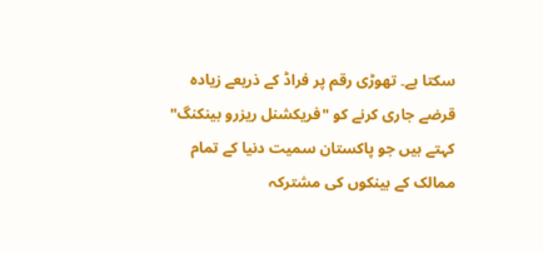سکتا ہے۔ تھوڑی رقم پر فراڈ کے ذریعے زیادہ قرضے جاری کرنے کو "فریکشنل ریزرو بینکنگ" کہتے ہیں جو پاکستان سمیت دنیا کے تمام ممالک کے بینکوں کی مشترکہ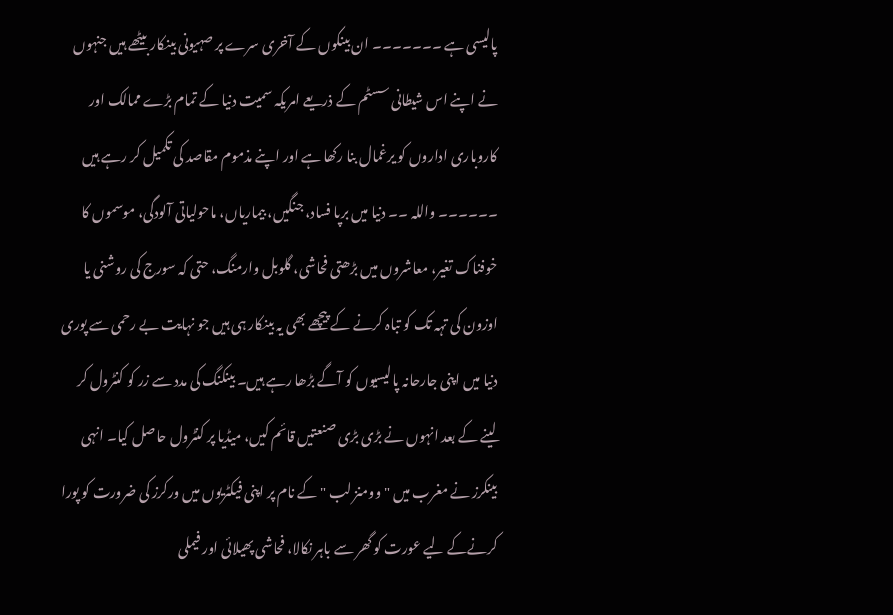پالیسی ہے ۔۔۔۔۔۔۔ ان بینکوں کے آخری سرے پر صہیونی بینکار بیٹھے ہیں جنہوں نے اپنے اس شیطانی سسٹم کے ذریعے امریکہ سمیت دنیا کے تمام بڑے ممالک اور کاروباری اداروں کو یرغمال بنا رکھا ہے اور اپنے مذموم مقاصد کی تکمیل کر رہے ہیں ۔۔۔۔۔۔ واللہ ۔۔ دنیا میں برپا فساد، جنگیں، بیماریاں، ماحولیاتی آلودگی، موسموں کا خوفناک تغیر، معاشروں میں بڑھتی فحاشی، گلوبل وارمنگ، حتی کہ سورج کی روشنی یا اوزون کی تہہ تک کو تباہ کرنے کے پیچھے بھی یہ بینکار ہی ہیں جو نہایت بے رحمی سے پوری دنیا میں اپنی جارحانہ پالیسیوں کو آگے بڑھا رہے ہیں۔ بینکنگ کی مدد سے زر کو کنٹرول کر لینے کے بعد انہوں نے بڑی بڑی صنعتیں قائم کیں، میڈیا پر کنٹرول حاصل کیا۔ انہی بینکرز نے مغرب میں "وومنز لب " کے نام پر اپنی فیکٹریوں میں ورکرز کی ضرورت کو پورا کرنےکے لیے عورت کو گھر سے باہر نکالا، فحاشی پھیلائی اور فیملی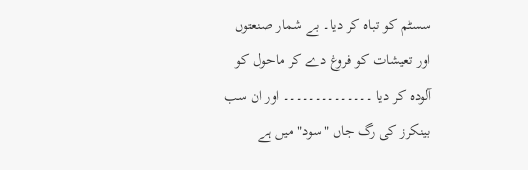سسٹم کو تباہ کر دیا۔ بے شمار صنعتوں اور تعیشات کو فروغ دے کر ماحول کو آلودہ کر دیا ۔۔۔۔۔۔۔۔۔۔۔۔۔۔ اور ان سب بینکرز کی رگ جاں "سود" میں ہے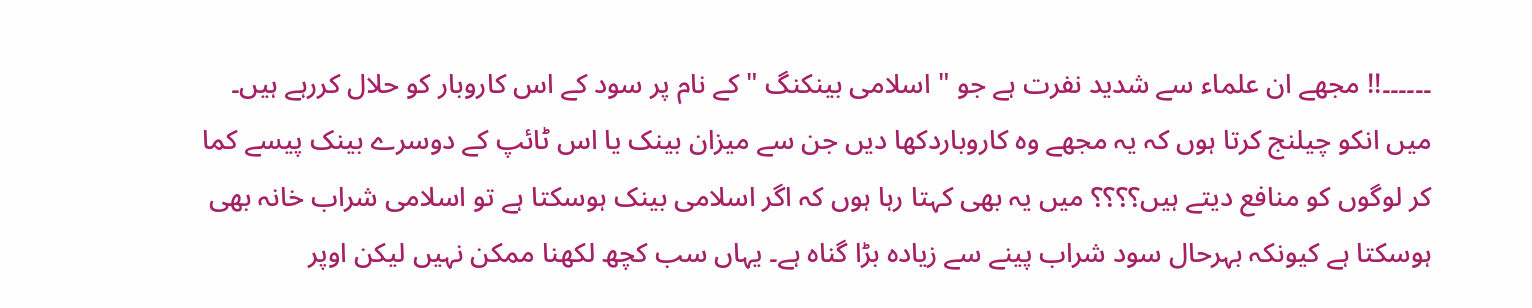۔۔۔۔۔۔!! مجھے ان علماء سے شدید نفرت ہے جو " اسلامی بینکنگ " کے نام پر سود کے اس کاروبار کو حلال کررہے ہیں۔ میں انکو چیلنج کرتا ہوں کہ یہ مجھے وہ کاروباردکھا دیں جن سے میزان بینک یا اس ٹائپ کے دوسرے بینک پیسے کما کر لوگوں کو منافع دیتے ہیں؟؟؟؟ میں یہ بھی کہتا رہا ہوں کہ اگر اسلامی بینک ہوسکتا ہے تو اسلامی شراب خانہ بھی ہوسکتا ہے کیونکہ بہرحال سود شراب پینے سے زیادہ بڑا گناہ ہے۔ یہاں سب کچھ لکھنا ممکن نہیں لیکن اوپر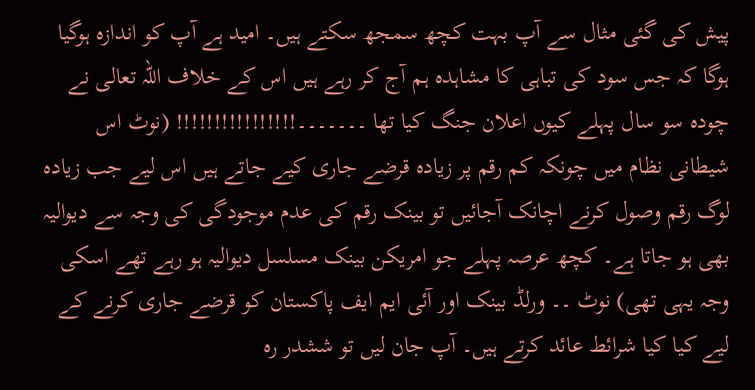پیش کی گئی مثال سے آپ بہت کچھ سمجھ سکتے ہیں۔ امید ہے آپ کو اندازہ ہوگیا ہوگا کہ جس سود کی تباہی کا مشاہدہ ہم آج کر رہے ہیں اس کے خلاف اللہ تعالی نے چودہ سو سال پہلے کیوں اعلان جنگ کیا تھا ۔۔۔۔۔۔۔!!!!!!!!!!!!!!!! (نوٹ اس شیطانی نظام میں چونکہ کم رقم پر زیادہ قرضے جاری کیے جاتے ہیں اس لیے جب زیادہ لوگ رقم وصول کرنے اچانک آجائیں تو بینک رقم کی عدم موجودگی کی وجہ سے دیوالیہ بھی ہو جاتا ہے۔ کچھ عرصہ پہلے جو امریکن بینک مسلسل دیوالیہ ہو رہے تھے اسکی وجہ یہی تھی) نوٹ ۔۔ ورلڈ بینک اور آئی ایم ایف پاکستان کو قرضے جاری کرنے کے لیے کیا کیا شرائط عائد کرتے ہیں۔ آپ جان لیں تو ششدر رہ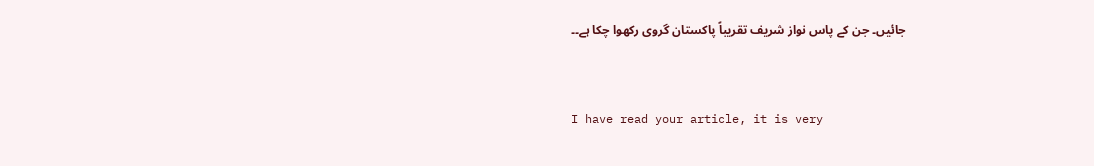جائیں۔ جن کے پاس نواز شریف تقریباً پاکستان گروی رکھوا چکا ہے۔۔


I have read your article, it is very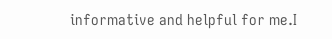informative and helpful for me.I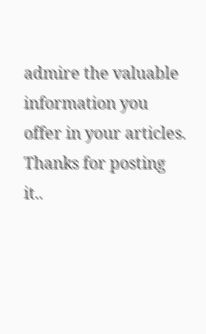admire the valuable information you offer in your articles. Thanks for posting it..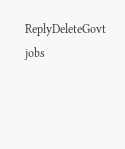ReplyDeleteGovt jobs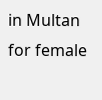in Multan for female